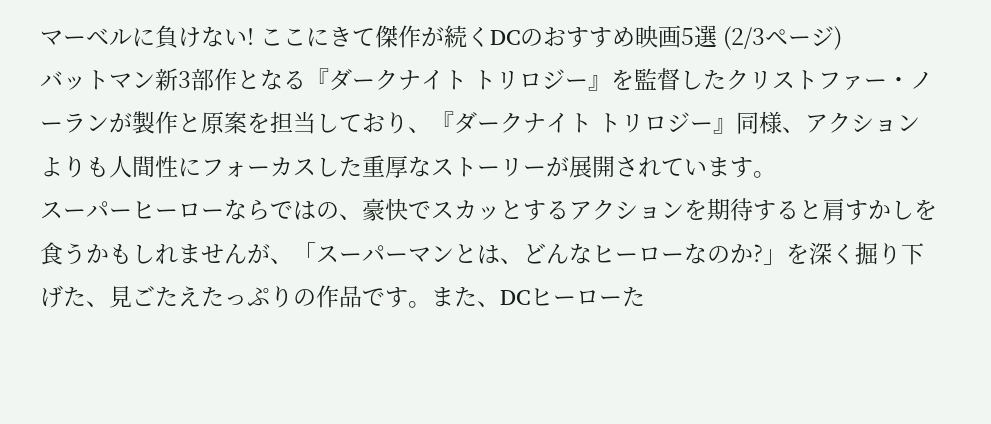マーベルに負けない! ここにきて傑作が続くDCのおすすめ映画5選 (2/3ページ)
バットマン新3部作となる『ダークナイト トリロジー』を監督したクリストファー・ノーランが製作と原案を担当しており、『ダークナイト トリロジー』同様、アクションよりも人間性にフォーカスした重厚なストーリーが展開されています。
スーパーヒーローならではの、豪快でスカッとするアクションを期待すると肩すかしを食うかもしれませんが、「スーパーマンとは、どんなヒーローなのか?」を深く掘り下げた、見ごたえたっぷりの作品です。また、DCヒーローた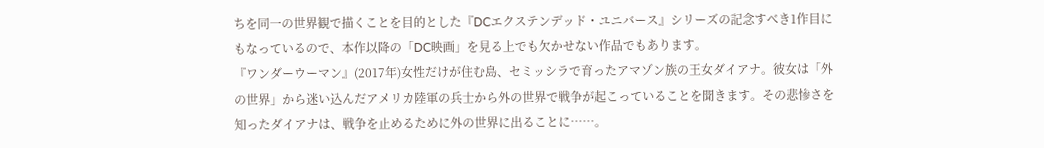ちを同一の世界観で描くことを目的とした『DCエクステンデッド・ユニバース』シリーズの記念すべき1作目にもなっているので、本作以降の「DC映画」を見る上でも欠かせない作品でもあります。
『ワンダーウーマン』(2017年)女性だけが住む島、セミッシラで育ったアマゾン族の王女ダイアナ。彼女は「外の世界」から迷い込んだアメリカ陸軍の兵士から外の世界で戦争が起こっていることを聞きます。その悲惨さを知ったダイアナは、戦争を止めるために外の世界に出ることに……。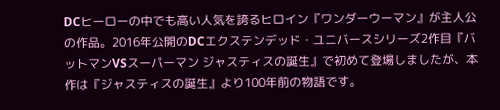DCヒーローの中でも高い人気を誇るヒロイン『ワンダーウーマン』が主人公の作品。2016年公開のDCエクステンデッド・ユニバースシリーズ2作目『バットマンVSスーパーマン ジャスティスの誕生』で初めて登場しましたが、本作は『ジャスティスの誕生』より100年前の物語です。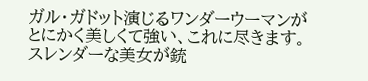ガル・ガドット演じるワンダーウーマンがとにかく美しくて強い、これに尽きます。スレンダーな美女が銃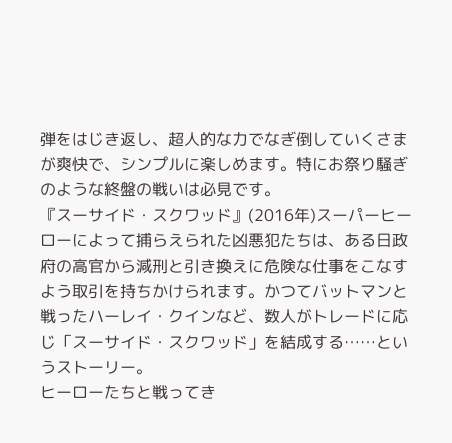弾をはじき返し、超人的な力でなぎ倒していくさまが爽快で、シンプルに楽しめます。特にお祭り騒ぎのような終盤の戦いは必見です。
『スーサイド・スクワッド』(2016年)スーパーヒーローによって捕らえられた凶悪犯たちは、ある日政府の高官から減刑と引き換えに危険な仕事をこなすよう取引を持ちかけられます。かつてバットマンと戦ったハーレイ・クインなど、数人がトレードに応じ「スーサイド・スクワッド」を結成する……というストーリー。
ヒーローたちと戦ってき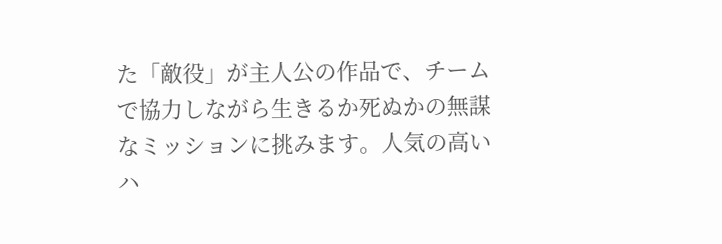た「敵役」が主人公の作品で、チームで協力しながら生きるか死ぬかの無謀なミッションに挑みます。人気の高いハ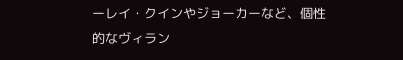ーレイ・クインやジョーカーなど、個性的なヴィラン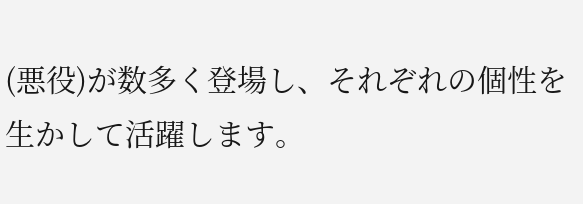(悪役)が数多く登場し、それぞれの個性を生かして活躍します。